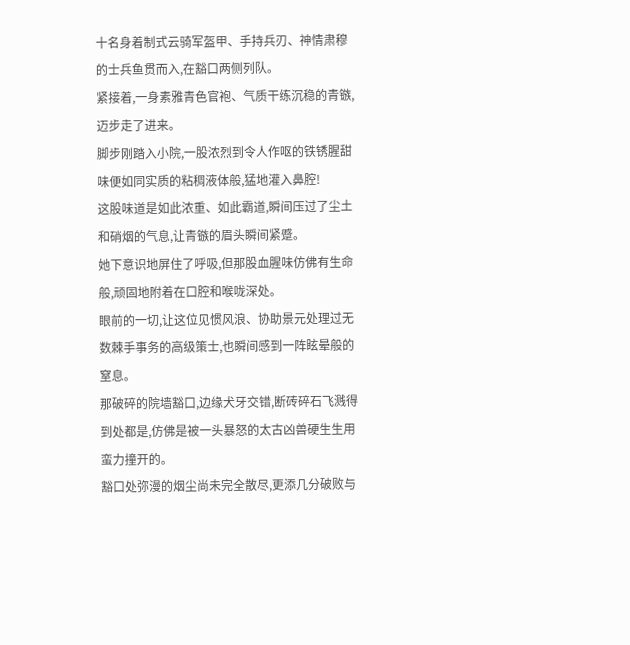十名身着制式云骑军盔甲、手持兵刃、神情肃穆的士兵鱼贯而入,在豁口两侧列队。
紧接着,一身素雅青色官袍、气质干练沉稳的青镞,迈步走了进来。
脚步刚踏入小院,一股浓烈到令人作呕的铁锈腥甜味便如同实质的粘稠液体般,猛地灌入鼻腔!
这股味道是如此浓重、如此霸道,瞬间压过了尘土和硝烟的气息,让青镞的眉头瞬间紧蹙。
她下意识地屏住了呼吸,但那股血腥味仿佛有生命般,顽固地附着在口腔和喉咙深处。
眼前的一切,让这位见惯风浪、协助景元处理过无数棘手事务的高级策士,也瞬间感到一阵眩晕般的窒息。
那破碎的院墙豁口,边缘犬牙交错,断砖碎石飞溅得到处都是,仿佛是被一头暴怒的太古凶兽硬生生用蛮力撞开的。
豁口处弥漫的烟尘尚未完全散尽,更添几分破败与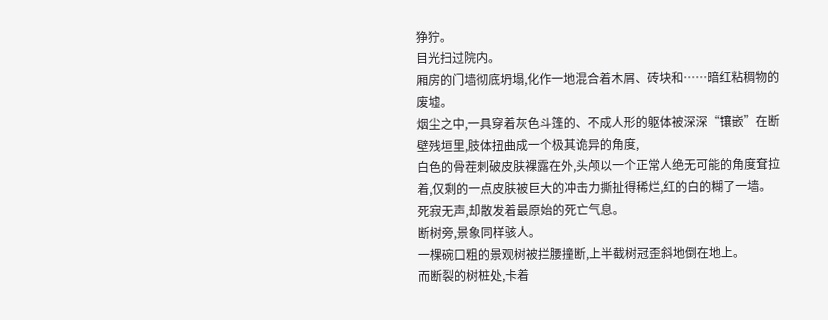狰狞。
目光扫过院内。
厢房的门墙彻底坍塌,化作一地混合着木屑、砖块和……暗红粘稠物的废墟。
烟尘之中,一具穿着灰色斗篷的、不成人形的躯体被深深“镶嵌”在断壁残垣里,肢体扭曲成一个极其诡异的角度,
白色的骨茬刺破皮肤裸露在外,头颅以一个正常人绝无可能的角度耷拉着,仅剩的一点皮肤被巨大的冲击力撕扯得稀烂,红的白的糊了一墙。
死寂无声,却散发着最原始的死亡气息。
断树旁,景象同样骇人。
一棵碗口粗的景观树被拦腰撞断,上半截树冠歪斜地倒在地上。
而断裂的树桩处,卡着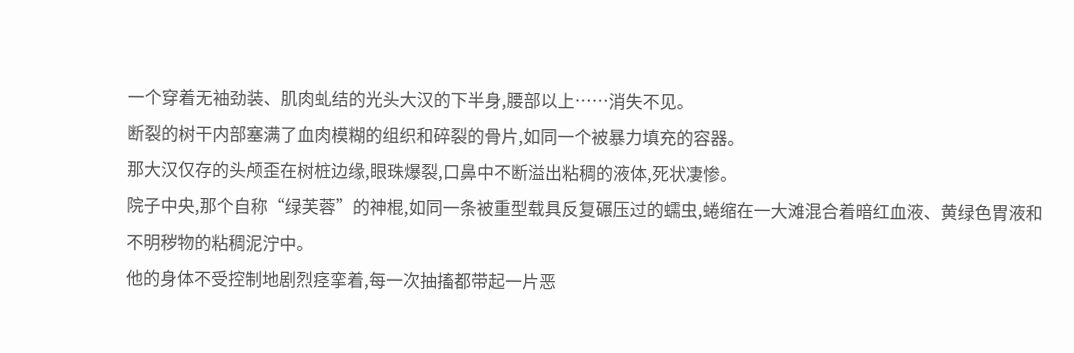一个穿着无袖劲装、肌肉虬结的光头大汉的下半身,腰部以上……消失不见。
断裂的树干内部塞满了血肉模糊的组织和碎裂的骨片,如同一个被暴力填充的容器。
那大汉仅存的头颅歪在树桩边缘,眼珠爆裂,口鼻中不断溢出粘稠的液体,死状凄惨。
院子中央,那个自称“绿芙蓉”的神棍,如同一条被重型载具反复碾压过的蠕虫,蜷缩在一大滩混合着暗红血液、黄绿色胃液和不明秽物的粘稠泥泞中。
他的身体不受控制地剧烈痉挛着,每一次抽搐都带起一片恶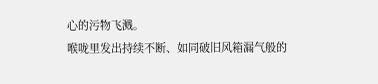心的污物飞溅。
喉咙里发出持续不断、如同破旧风箱漏气般的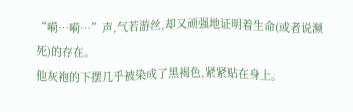“嗬…嗬…”声,气若游丝,却又顽强地证明着生命(或者说濒死)的存在。
他灰袍的下摆几乎被染成了黑褐色,紧紧贴在身上。